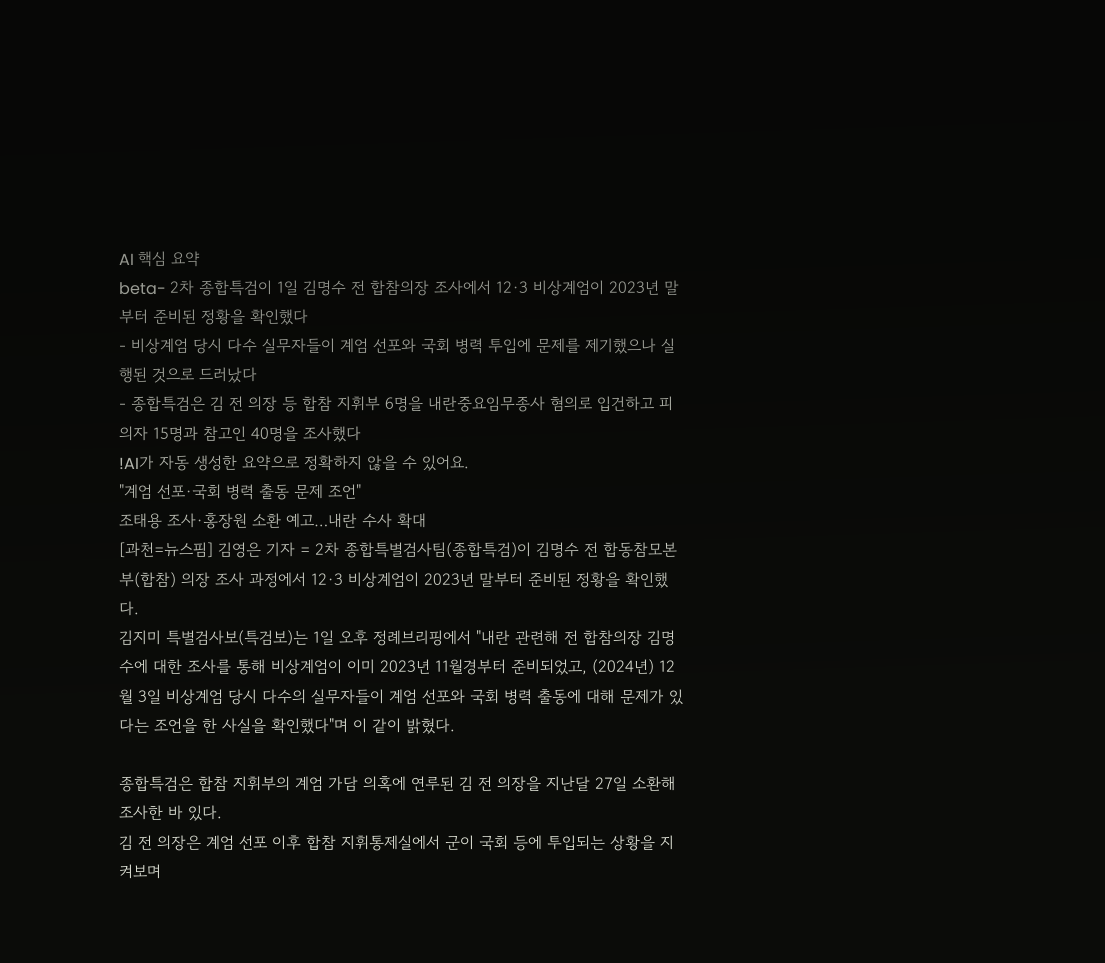AI 핵심 요약
beta- 2차 종합특검이 1일 김명수 전 합참의장 조사에서 12·3 비상계엄이 2023년 말부터 준비된 정황을 확인했다
- 비상계엄 당시 다수 실무자들이 계엄 선포와 국회 병력 투입에 문제를 제기했으나 실행된 것으로 드러났다
- 종합특검은 김 전 의장 등 합참 지휘부 6명을 내란중요임무종사 혐의로 입건하고 피의자 15명과 참고인 40명을 조사했다
!AI가 자동 생성한 요약으로 정확하지 않을 수 있어요.
"계엄 선포·국회 병력 출동 문제 조언"
조태용 조사·홍장원 소환 예고…내란 수사 확대
[과천=뉴스핌] 김영은 기자 = 2차 종합특별검사팀(종합특검)이 김명수 전 합동참모본부(합참) 의장 조사 과정에서 12·3 비상계엄이 2023년 말부터 준비된 정황을 확인했다.
김지미 특별검사보(특검보)는 1일 오후 정례브리핑에서 "내란 관련해 전 합참의장 김명수에 대한 조사를 통해 비상계엄이 이미 2023년 11월경부터 준비되었고, (2024년) 12월 3일 비상계엄 당시 다수의 실무자들이 계엄 선포와 국회 병력 출동에 대해 문제가 있다는 조언을 한 사실을 확인했다"며 이 같이 밝혔다.

종합특검은 합참 지휘부의 계엄 가담 의혹에 연루된 김 전 의장을 지난달 27일 소환해 조사한 바 있다.
김 전 의장은 계엄 선포 이후 합참 지휘통제실에서 군이 국회 등에 투입되는 상황을 지켜보며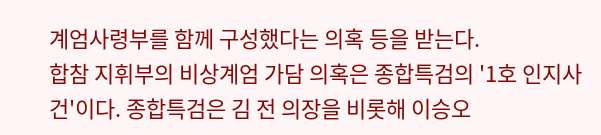계엄사령부를 함께 구성했다는 의혹 등을 받는다.
합참 지휘부의 비상계엄 가담 의혹은 종합특검의 '1호 인지사건'이다. 종합특검은 김 전 의장을 비롯해 이승오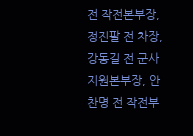전 작전본부장, 정진팔 전 차장, 강동길 전 군사지원본부장, 안찬명 전 작전부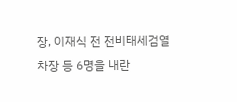장, 이재식 전 전비태세검열차장 등 6명을 내란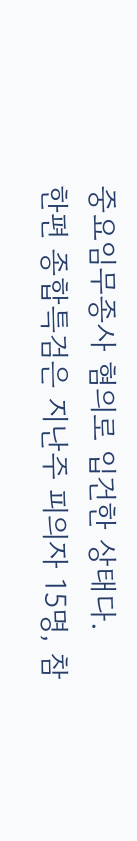중요임무종사 혐의로 입건한 상태다.
한편 종합특검은 지난주 피의자 15명, 참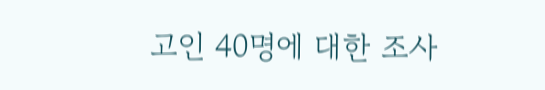고인 40명에 대한 조사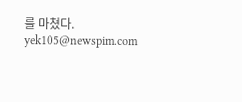를 마쳤다.
yek105@newspim.com